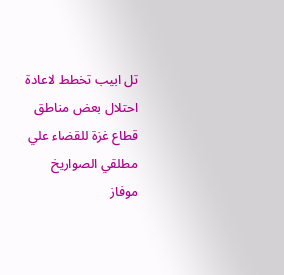تل ابيب تخطط لاعادة احتلال بعض مناطق قطاع غزة للقضاء علي مطلقي الصواريخ
موفاز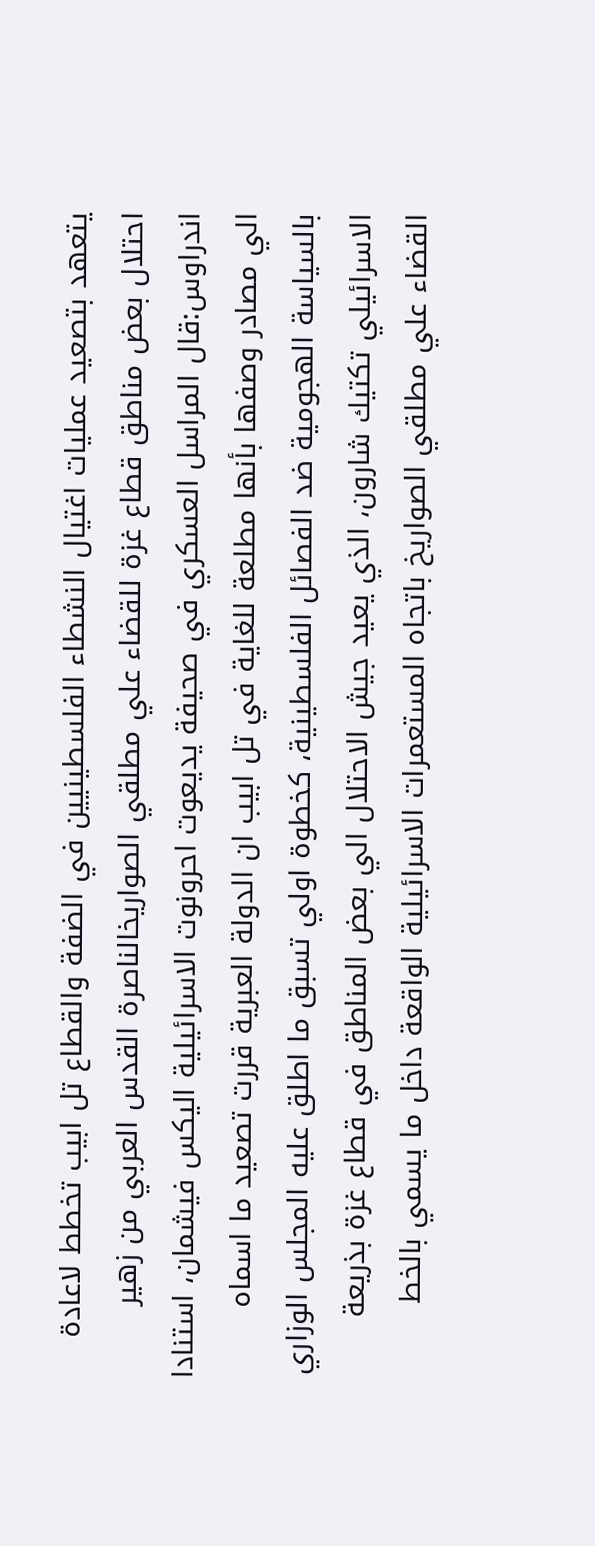يتعهد بتصعيد عمليات اغتيال النشطاء الفلسطينيين في الضفة والقطاع تل ابيب تخطط لاعادة احتلال بعض مناطق قطاع غزة للقضاء علي مطلقي الصواريخالناصرة القدس العربي من زهير اندراوس:قال المراسل العسكري في صحيفة يديعوت احرونوت الاسرائيلية اليكس فيشمان، استنادا الي مصادر وصفها بأنها مطلعة للغاية في تل ابيب ان الدولة العبرية قررت تصعيد ما اسماه بالسياسة الهجومية ضد الفصائل الفلسطينية، كخطوة اولي تسبق ما اطلق عليه المجلس الوزاري الاسرائيلي تكتيك شارون، الذي يعيد جيش الاحتلال الي بعض المناطق في قطاع غزة بذريعة القضاء علي مطلقي الصواريخ باتجاه المستعمرات الاسرائيلية الواقعة داخل ما يسمي بالخط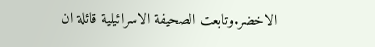الاخضر.وتابعت الصحيفة الاسرائيلية قائلة ان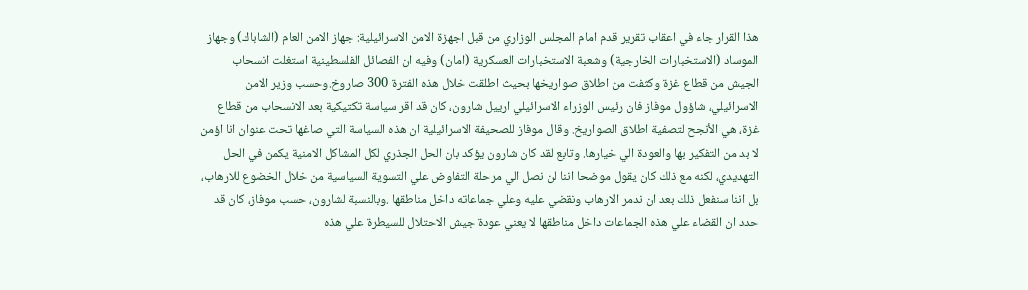هذا القرار جاء في اعقاب تقرير قدم امام المجلس الوزاري من قبل اجهزة الامن الاسرائيلية: جهاز الامن العام (الشاباك) وجهاز الموساد (الاستخبارات الخارجية) وشعبة الاستخبارات العسكرية (امان) وفيه ان الفصائل الفلسطينية استغلت انسحاب الجيش من قطاع غزة وكثفت من اطلاق صواريخها بحيث اطلقت خلال هذه الفترة 300 صاروخ.وحسب وزير الامن الاسرائيلي، شاؤول موفاز فان رئيس الوزراء الاسرائيلي ارييل شارون، كان قد اقر سياسة تكتيكية بعد الانسحاب من قطاع غزة، هي الأنجح لتصفية اطلاق الصواريخ. وقال موفاز للصحيفة الاسرائيلية ان هذه السياسة التي صاغها تحت عنوان انا اؤمن لا بد من التفكير بها والعودة الي خيارها. وتابع لقد كان شارون يؤكد بان الحل الجذري لكل المشاكل الامنية يكمن في الحل التهديدي، لكنه مع ذلك كان يقول موضحا اننا لن نصل الي مرحلة التفاوض علي التسوية السياسية من خلال الخضوع للارهاب، بل اننا سنفعل ذلك بعد ان ندمر الارهاب ونقضي عليه وعلي جماعاته داخل مناطقها .وبالنسبة لشارون، حسب موفاز، كان قد حدد ان القضاء علي هذه الجماعات داخل مناطقها لا يعني عودة جيش الاحتلال للسيطرة علي هذه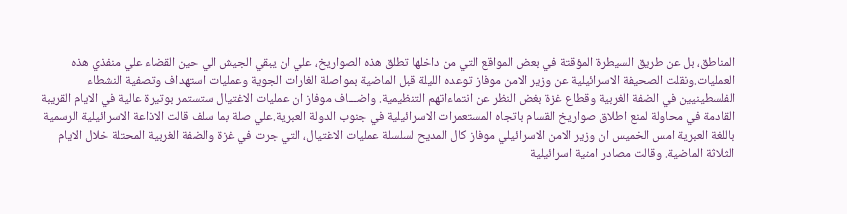المناطق، بل عن طريق السيطرة المؤقتة في بعض المواقع التي من داخلها تطلق هذه الصواريخ، علي ان يبقي الجيش الي حين القضاء علي منفذي هذه العمليات.ونقلت الصحيفة الاسرائيلية عن وزير الامن موفاز توعده الليلة قبل الماضية بمواصلة الغارات الجوية وعمليات استهداف وتصفية النشطاء الفلسطينيين في الضفة الغربية وقطاع غزة بغض النظر عن انتماءاتهم التنظيمية. واضـــاف موفاز ان عمليات الاغتيال ستستمر بوتيرة عالية في الايام القريبة القادمة في محاولة لمنع اطلاق صواريخ القسام باتجاه المستعمرات الاسرائيلية في جنوب الدولة العبرية.علي صلة بما سلف قالت الاذاعة الاسرائيلية الرسمية باللغة العبرية امس الخميس ان وزير الامن الاسرائيلي موفاز كال المديح لسلسلة عمليات الاغتيال، التي جرت في غزة والضفة الغربية المحتلة خلال الايام الثلاثة الماضية. وقالت مصادر امنية اسرائيلية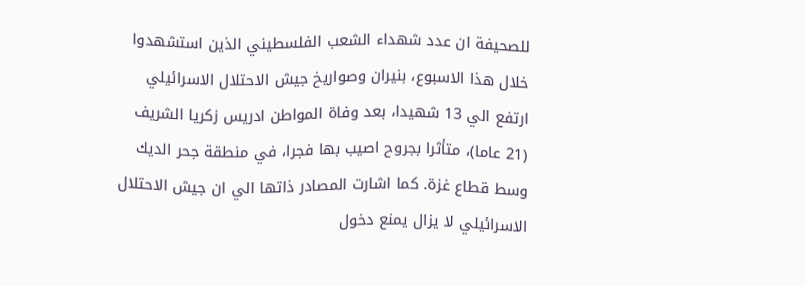للصحيفة ان عدد شهداء الشعب الفلسطيني الذين استشهدوا خلال هذا الاسبوع، بنيران وصواريخ جيش الاحتلال الاسرائيلي ارتفع الي 13 شهيدا، بعد وفاة المواطن ادريس زكريا الشريف (21 عاما)، متأثرا بجروح اصيب بها فجرا، في منطقة جحر الديك وسط قطاع غزة. كما اشارت المصادر ذاتها الي ان جيش الاحتلال الاسرائيلي لا يزال يمنع دخول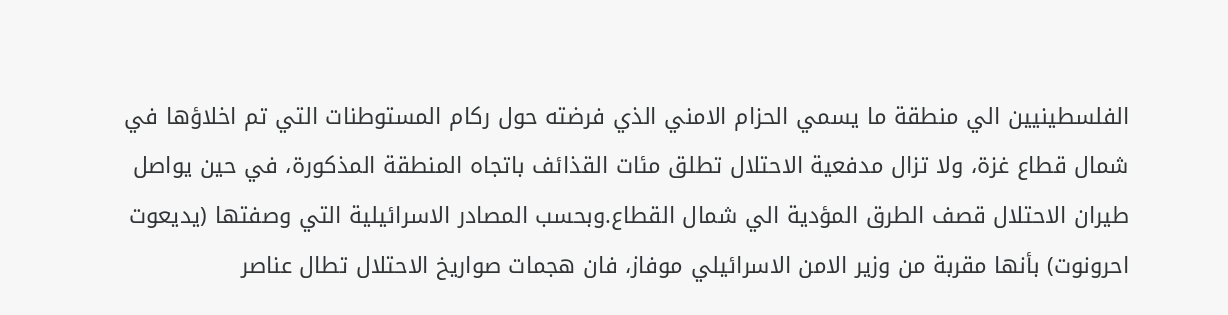الفلسطينيين الي منطقة ما يسمي الحزام الامني الذي فرضته حول ركام المستوطنات التي تم اخلاؤها في شمال قطاع غزة، ولا تزال مدفعية الاحتلال تطلق مئات القذائف باتجاه المنطقة المذكورة، في حين يواصل طيران الاحتلال قصف الطرق المؤدية الي شمال القطاع.وبحسب المصادر الاسرائيلية التي وصفتها (يديعوت احرونوت) بأنها مقربة من وزير الامن الاسرائيلي موفاز، فان هجمات صواريخ الاحتلال تطال عناصر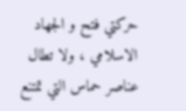حركتي فتح و الجهاد الاسلامي ، ولا تطال عناصر حماس التي تمتنع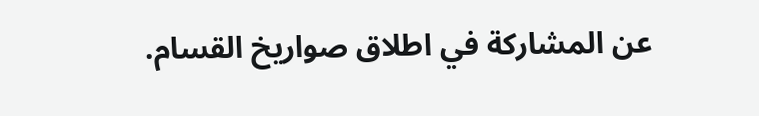عن المشاركة في اطلاق صواريخ القسام.